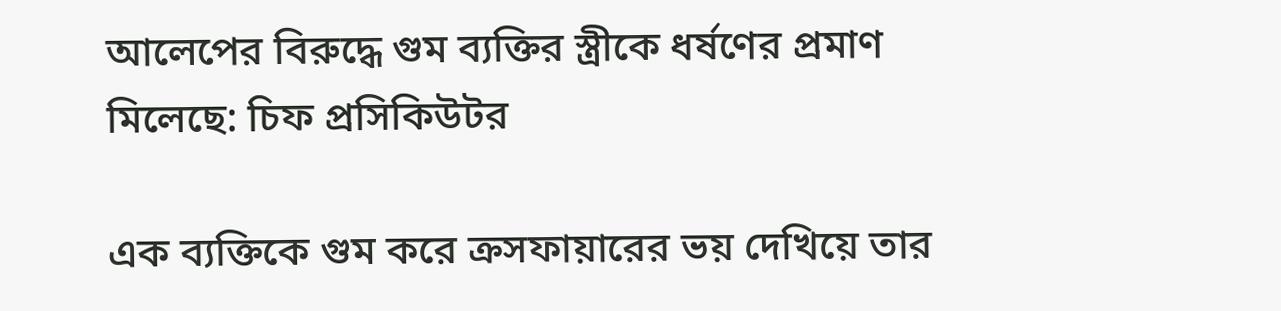আলেপের বিরুদ্ধে গুম ব্যক্তির স্ত্রীকে ধর্ষণের প্রমাণ মিলেছে: চিফ প্রসিকিউটর

এক ব্যক্তিকে গুম করে ক্রসফায়ারের ভয় দেখিয়ে তার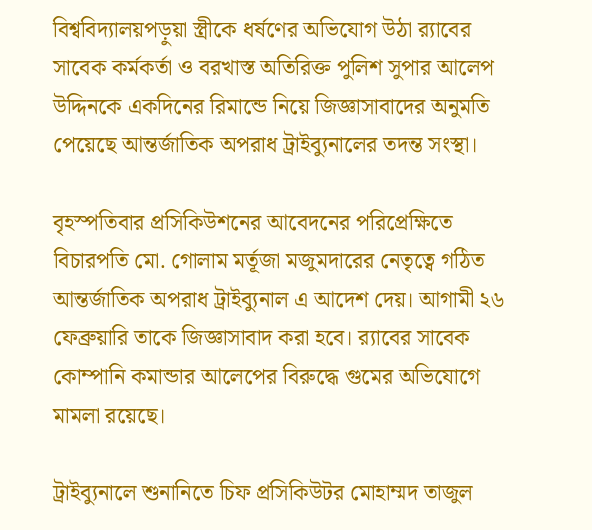বিশ্ববিদ্যালয়পড়ুয়া স্ত্রীকে ধর্ষণের অভিযোগ উঠা র‌্যাবের সাবেক কর্মকর্তা ও বরখাস্ত অতিরিক্ত পুলিশ সুপার আলেপ উদ্দিনকে একদিনের রিমান্ডে নিয়ে জিজ্ঞাসাবাদের অনুমতি পেয়েছে আন্তর্জাতিক অপরাধ ট্রাইব্যুনালের তদন্ত সংস্থা।

বৃহস্পতিবার প্রসিকিউশনের আবেদনের পরিপ্রেক্ষিতে বিচারপতি মো. গোলাম মর্তূজা মজুমদারের নেতৃত্বে গঠিত আন্তর্জাতিক অপরাধ ট্রাইব্যুনাল এ আদেশ দেয়। আগামী ২৬ ফেব্রুয়ারি তাকে জিজ্ঞাসাবাদ করা হবে। র‌্যাবের সাবেক কোম্পানি কমান্ডার আলেপের বিরুদ্ধে গুমের অভিযোগে মামলা রয়েছে।

ট্রাইব্যুনালে শুনানিতে চিফ প্রসিকিউটর মোহাম্মদ তাজুল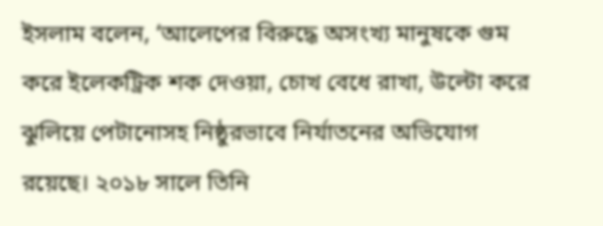ইসলাম বলেন, ‘আলেপের বিরুদ্ধে অসংখ্য মানুষকে গুম করে ইলেকট্রিক শক দেওয়া, চোখ বেধে রাখা, উল্টো করে ঝুলিয়ে পেটানোসহ নিষ্ঠুরভাবে নির্যাতনের অভিযোগ রয়েছে। ২০১৮ সালে তিনি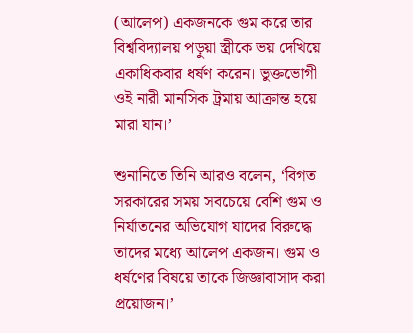(আলেপ) একজনকে গুম করে তার বিশ্ববিদ্যালয় পড়ুয়া স্ত্রীকে ভয় দেখিয়ে একাধিকবার ধর্ষণ করেন। ভুক্তভোগী ওই নারী মানসিক ট্রমায় আক্রান্ত হয়ে মারা যান।’

শুনানিতে তিনি আরও বলেন, ‘বিগত সরকারের সময় সবচেয়ে বেশি গুম ও নির্যাতনের অভিযোগ যাদের বিরুদ্ধে তাদের মধ্যে আলেপ একজন। গুম ও ধর্ষণের বিষয়ে তাকে জিজ্ঞাবাসাদ করা প্রয়োজন।’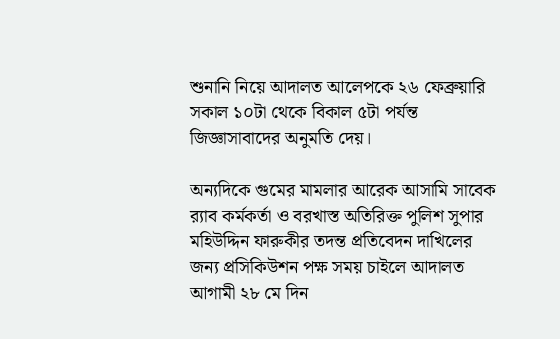শুনানি নিয়ে আদালত আলেপকে ২৬ ফেব্রুয়ারি সকাল ১০টা থেকে বিকাল ৫টা পর্যন্ত জিজ্ঞাসাবাদের অনুমতি দেয়।

অন্যদিকে গুমের মামলার আরেক আসামি সাবেক র‌্যাব কর্মকর্তা ও বরখাস্ত অতিরিক্ত পুলিশ সুপার মহিউদ্দিন ফারুকীর তদন্ত প্রতিবেদন দাখিলের জন্য প্রসিকিউশন পক্ষ সময় চাইলে আদালত আগামী ২৮ মে দিন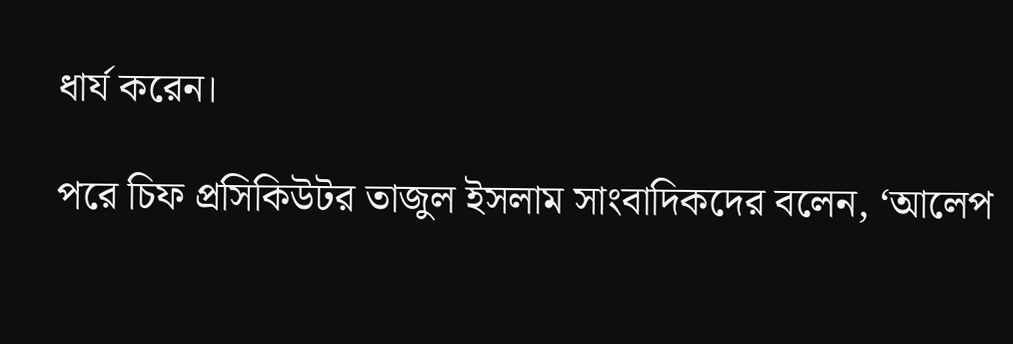ধার্য করেন।

পরে চিফ প্রসিকিউটর তাজুল ইসলাম সাংবাদিকদের বলেন, ‘আলেপ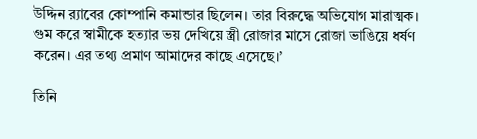উদ্দিন র‌্যাবের কোম্পানি কমান্ডার ছিলেন। তার বিরুদ্ধে অভিযোগ মারাত্মক। গুম করে স্বামীকে হত্যার ভয় দেখিয়ে স্ত্রী রোজার মাসে রোজা ভাঙিয়ে ধর্ষণ করেন। এর তথ্য প্রমাণ আমাদের কাছে এসেছে।’

তিনি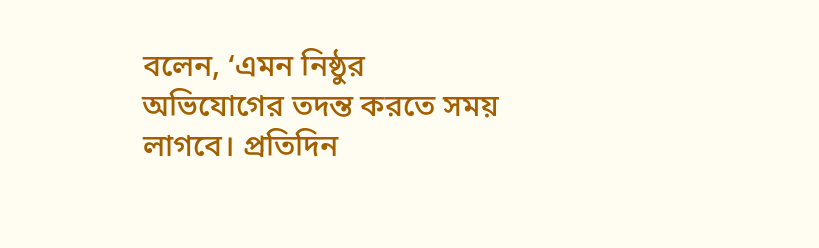বলেন, ‘এমন নিষ্ঠুর অভিযোগের তদন্ত করতে সময় লাগবে। প্রতিদিন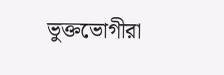ভুক্তভোগীরা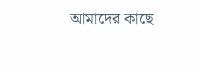আমাদের কাছে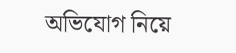অভিযোগ নিয়ে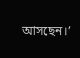আসছেন।’